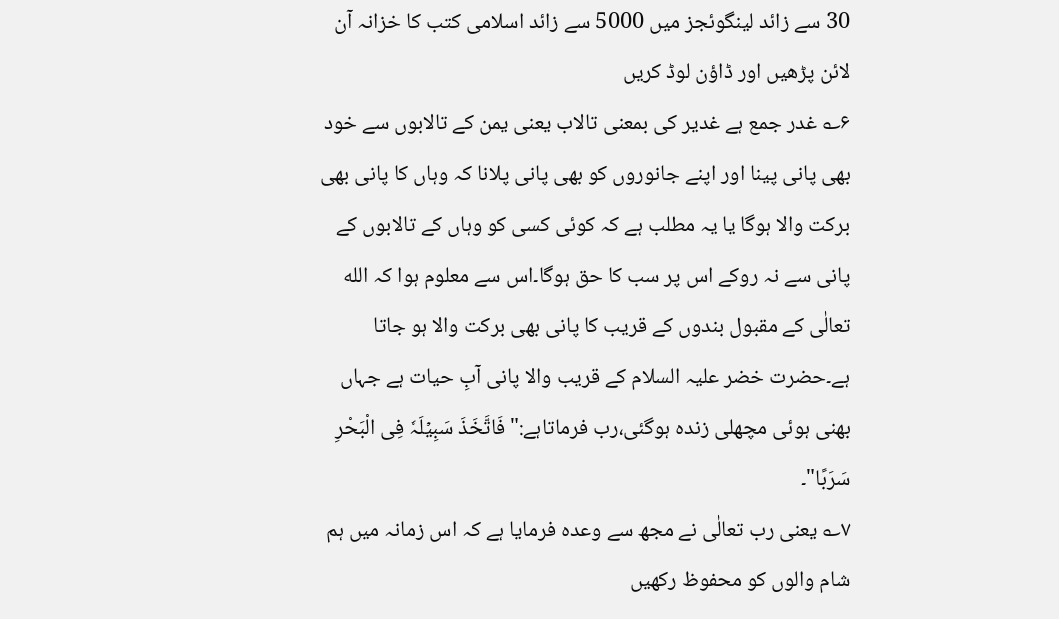30 سے زائد لینگوئجز میں 5000 سے زائد اسلامی کتب کا خزانہ آن لائن پڑھیں اور ڈاؤن لوڈ کریں
۶؎ غدر جمع ہے غدیر کی بمعنی تالاب یعنی یمن کے تالابوں سے خود بھی پانی پینا اور اپنے جانوروں کو بھی پانی پلانا کہ وہاں کا پانی بھی برکت والا ہوگا یا یہ مطلب ہے کہ کوئی کسی کو وہاں کے تالابوں کے پانی سے نہ روکے اس پر سب کا حق ہوگا۔اس سے معلوم ہوا کہ الله تعالٰی کے مقبول بندوں کے قریب کا پانی بھی برکت والا ہو جاتا ہے۔حضرت خضر علیہ السلام کے قریب والا پانی آبِ حیات ہے جہاں بھنی ہوئی مچھلی زندہ ہوگئی،رب فرماتاہے:"فَاتَّخَذَ سَبِیۡلَہٗ فِی الْبَحْرِ سَرَبًا"۔
۷؎ یعنی رب تعالٰی نے مجھ سے وعدہ فرمایا ہے کہ اس زمانہ میں ہم شام والوں کو محفوظ رکھیں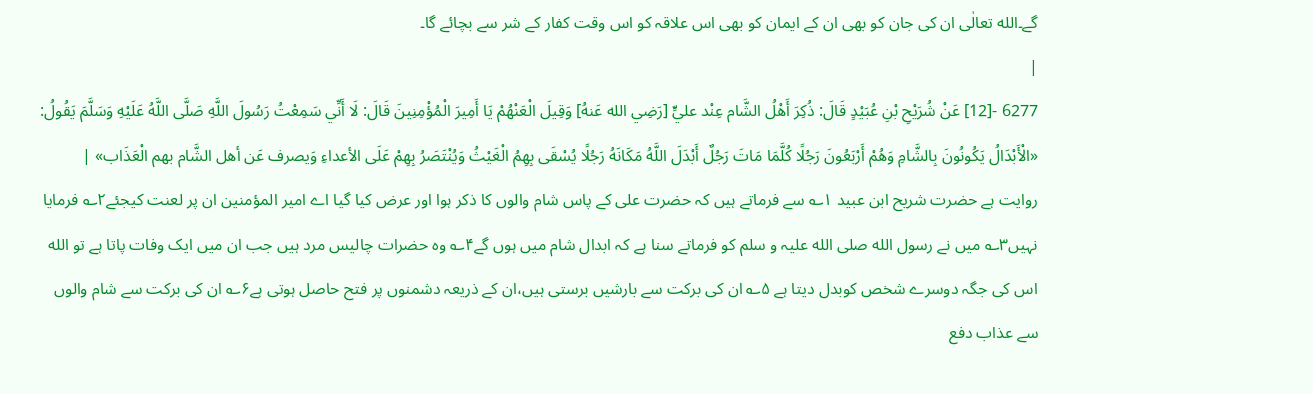گے۔الله تعالٰی ان کی جان کو بھی ان کے ایمان کو بھی اس علاقہ کو اس وقت کفار کے شر سے بچائے گا۔
|
6277 -[12] عَنْ شُرَيْحِ بْنِ عُبَيْدٍ قَالَ: ذُكِرَ أَهْلُ الشَّام عِنْد عليٍّ [رَضِي الله عَنهُ] وَقِيلَ الْعَنْهُمْ يَا أَمِيرَ الْمُؤْمِنِينَ قَالَ: لَا أَنِّي سَمِعْتُ رَسُولَ اللَّهِ صَلَّى اللَّهُ عَلَيْهِ وَسَلَّمَ يَقُولُ: «الْأَبْدَالُ يَكُونُونَ بِالشَّامِ وَهُمْ أَرْبَعُونَ رَجُلًا كُلَّمَا مَاتَ رَجُلٌ أَبْدَلَ اللَّهُ مَكَانَهُ رَجُلًا يُسْقَى بِهِمُ الْغَيْثُ وَيُنْتَصَرُ بِهِمْ عَلَى الأعداءِ وَيصرف عَن أهل الشَّام بهم الْعَذَاب» |
روایت ہے حضرت شریح ابن عبید ۱؎ سے فرماتے ہیں کہ حضرت علی کے پاس شام والوں کا ذکر ہوا اور عرض کیا گیا اے امیر المؤمنین ان پر لعنت کیجئے۲؎ فرمایا نہیں۳؎ میں نے رسول الله صلی الله علیہ و سلم کو فرماتے سنا ہے کہ ابدال شام میں ہوں گے۴؎ وہ حضرات چالیس مرد ہیں جب ان میں ایک وفات پاتا ہے تو الله اس کی جگہ دوسرے شخص کوبدل دیتا ہے ۵؎ ان کی برکت سے بارشیں برستی ہیں،ان کے ذریعہ دشمنوں پر فتح حاصل ہوتی ہے۶؎ ان کی برکت سے شام والوں سے عذاب دفع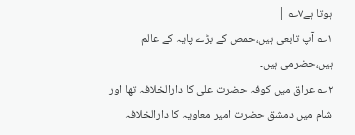ہوتا ہے۷؎ |
۱؎ آپ تابعی ہیں،حمص کے بڑے پایہ کے عالم ہیں،حضرمی ہیں۔
۲؎ عراق میں کوفہ حضرت علی کا دارالخلافہ تھا اور شام میں دمشق حضرت امیر معاویہ کا دارالخلافہ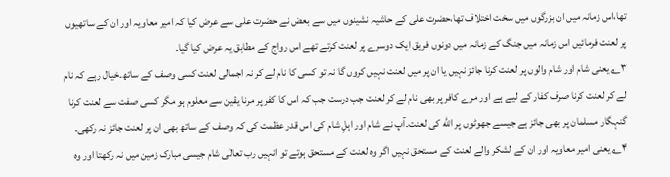تھا،اس زمانہ میں ان بزرگوں میں سخت اختلاف تھا،حضرت علی کے حاشیہ نشینوں میں سے بعض نے حضرت علی سے عرض کیا کہ امیر معاویہ اور ان کے ساتھیوں پر لعنت فرمائیں اس زمانہ میں جنگ کے زمانہ میں دونوں فریق ایک دوسرے پر لعنت کرتے تھے اس رواج کے مطابق یہ عرض کیا گیا۔
۳؎ یعنی شام اور شام والوں پر لعنت کرنا جائز نہیں یا ان پر میں لعنت نہیں کروں گا نہ تو کسی کا نام لے کر نہ اجمالی لعنت کسی وصف کے ساتھ۔خیال رہے کہ نام لے کر لعنت کرنا صرف کفار کے لیے ہے اور مرے کافر پر بھی نام لے کر لعنت جب درست جب کہ اس کا کفر پر مرنا یقین سے معلوم ہو مگر کسی صفت سے لعنت کرنا گنہگار مسلمان پر بھی جائز ہے جیسے جھوٹوں پر الله کی لعنت۔آپ نے شام اور اہلِ شام کی اس قدر عظمت کی کہ وصف کے ساتھ بھی ان پر لعنت جائز نہ رکھی۔
۴؎ یعنی امیر معاویہ اور ان کے لشکر والے لعنت کے مستحق نہیں اگر وہ لعنت کے مستحق ہوتے تو انہیں رب تعالٰی شام جیسی مبارک زمین میں نہ رکھتا اور وہ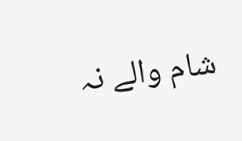شام والے نہ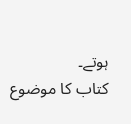ہوتے۔
کتاب کا موضوع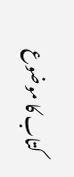کتاب کا موضوع